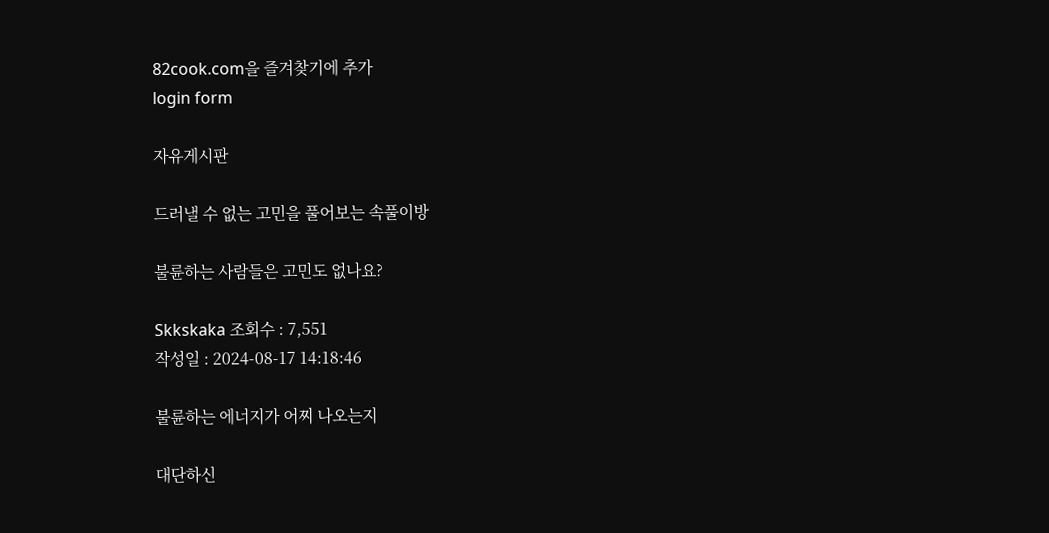82cook.com을 즐겨찾기에 추가
login form

자유게시판

드러낼 수 없는 고민을 풀어보는 속풀이방

불륜하는 사람들은 고민도 없나요?

Skkskaka 조회수 : 7,551
작성일 : 2024-08-17 14:18:46

불륜하는 에너지가 어찌 나오는지

대단하신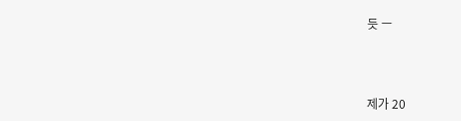듯 ㅡ



제가 20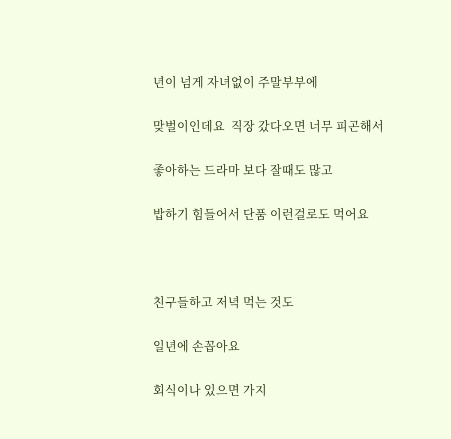년이 넘게 자녀없이 주말부부에

맞벌이인데요  직장 갔다오면 너무 피곤해서

좋아하는 드라마 보다 잘때도 많고

밥하기 힘들어서 단품 이런걸로도 먹어요



친구들하고 저녁 먹는 것도

일년에 손꼽아요

회식이나 있으면 가지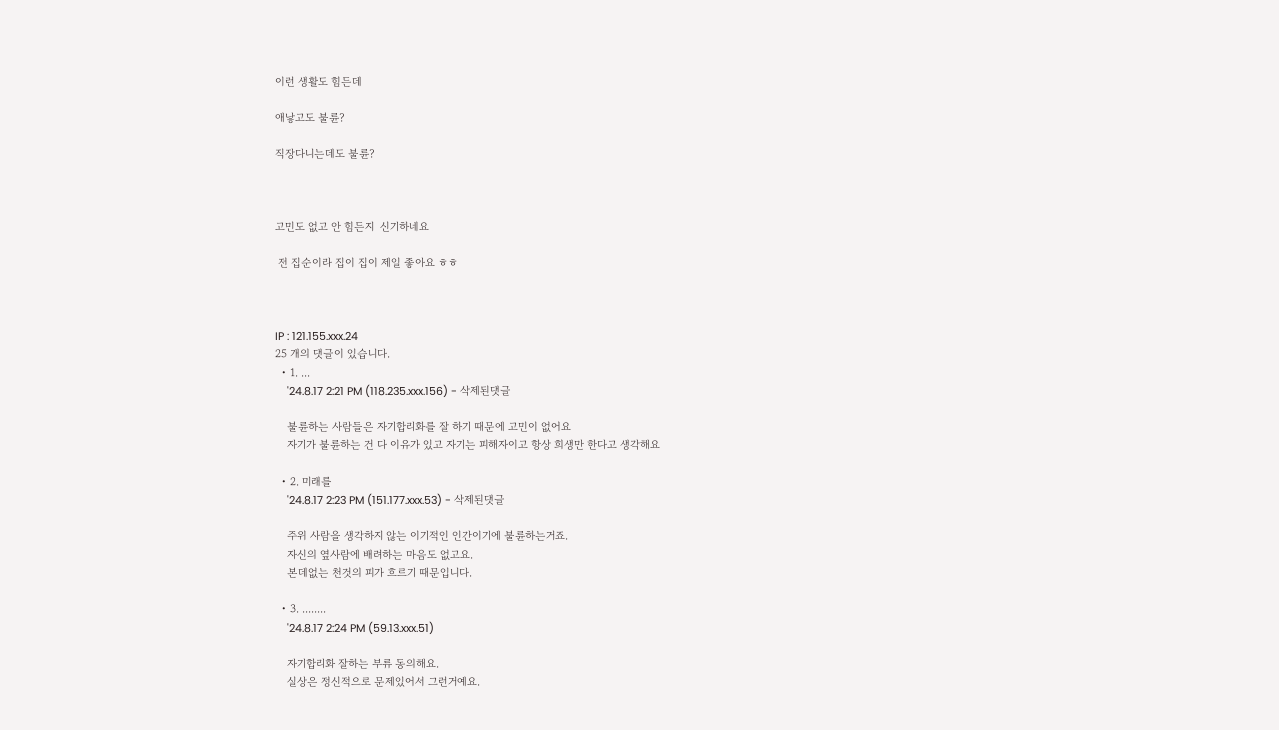이런 생활도 힘든데

애낳고도 불륜?

직장다니는데도 불륜?



고민도 없고 안 힘든지  신기하네요

 전 집순이라 집이 집이 제일 좋아요 ㅎㅎ



IP : 121.155.xxx.24
25 개의 댓글이 있습니다.
  • 1. ...
    '24.8.17 2:21 PM (118.235.xxx.156) - 삭제된댓글

    불륜하는 사람들은 자기합리화를 잘 하기 때문에 고민이 없어요
    자기가 불륜하는 건 다 이유가 있고 자기는 피해자이고 항상 희생만 한다고 생각해요

  • 2. 미래를
    '24.8.17 2:23 PM (151.177.xxx.53) - 삭제된댓글

    주위 사람을 생각하지 않는 이기적인 인간이기에 불륜하는거죠.
    자신의 옆사람에 배려하는 마음도 없고요.
    본데없는 천것의 피가 흐르기 때문입니다.

  • 3. ........
    '24.8.17 2:24 PM (59.13.xxx.51)

    자기합리화 잘하는 부류 동의해요.
    실상은 정신적으로 문제있어서 그런거예요.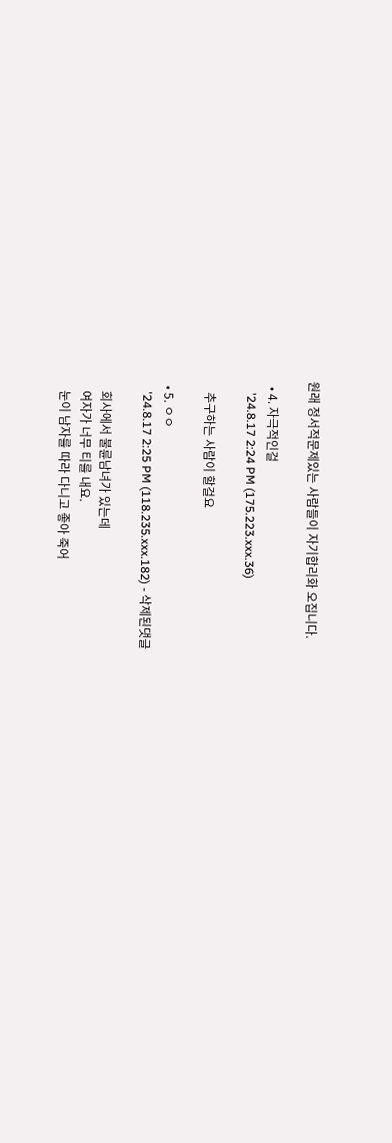원래 정서적문제있는 사람들이 자기합리화 오집니다.

  • 4. 자극적인걸
    '24.8.17 2:24 PM (175.223.xxx.36)

    추구하는 사람이 할걸요

  • 5. ㅇㅇ
    '24.8.17 2:25 PM (118.235.xxx.182) - 삭제된댓글

    회사에서 불륜남녀가 있는데
    여자가 너무 티를 내요.
    눈이 남자를 따라 다니고 좋아 죽어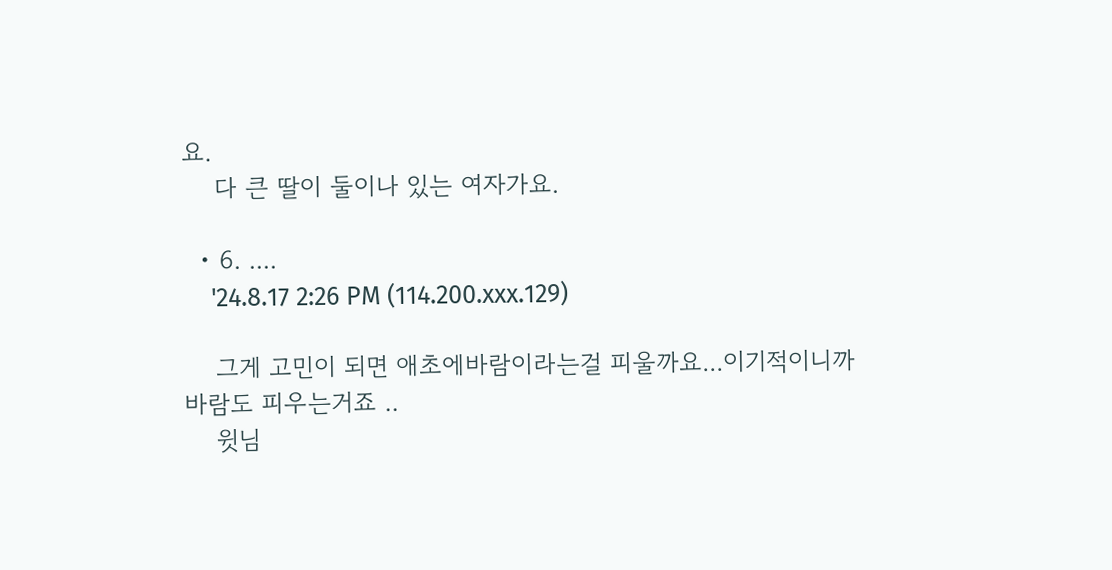요.
    다 큰 딸이 둘이나 있는 여자가요.

  • 6. ....
    '24.8.17 2:26 PM (114.200.xxx.129)

    그게 고민이 되면 애초에바람이라는걸 피울까요...이기적이니까 바람도 피우는거죠 ..
    윗님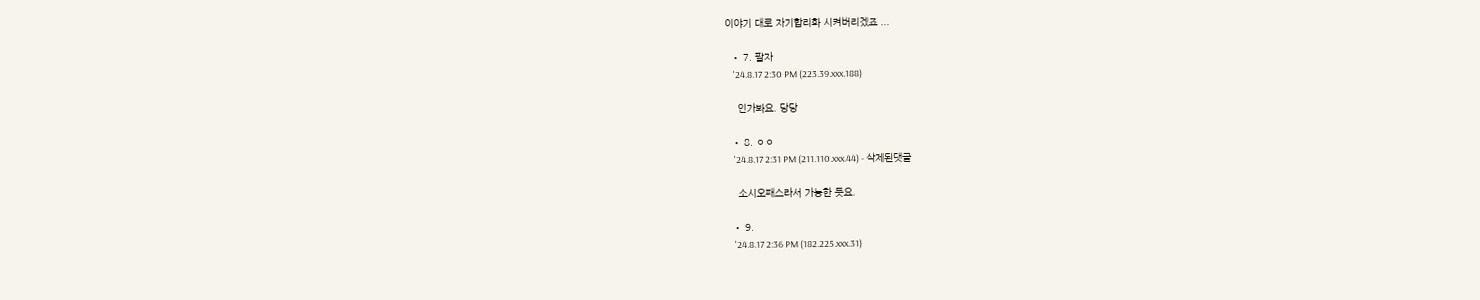이야기 대로 자기합리화 시켜버리겠죠 ...

  • 7. 팔자
    '24.8.17 2:30 PM (223.39.xxx.188)

    인가봐요. 당당

  • 8. ㅇㅇ
    '24.8.17 2:31 PM (211.110.xxx.44) - 삭제된댓글

    소시오패스라서 가능한 듯요.

  • 9.
    '24.8.17 2:36 PM (182.225.xxx.31)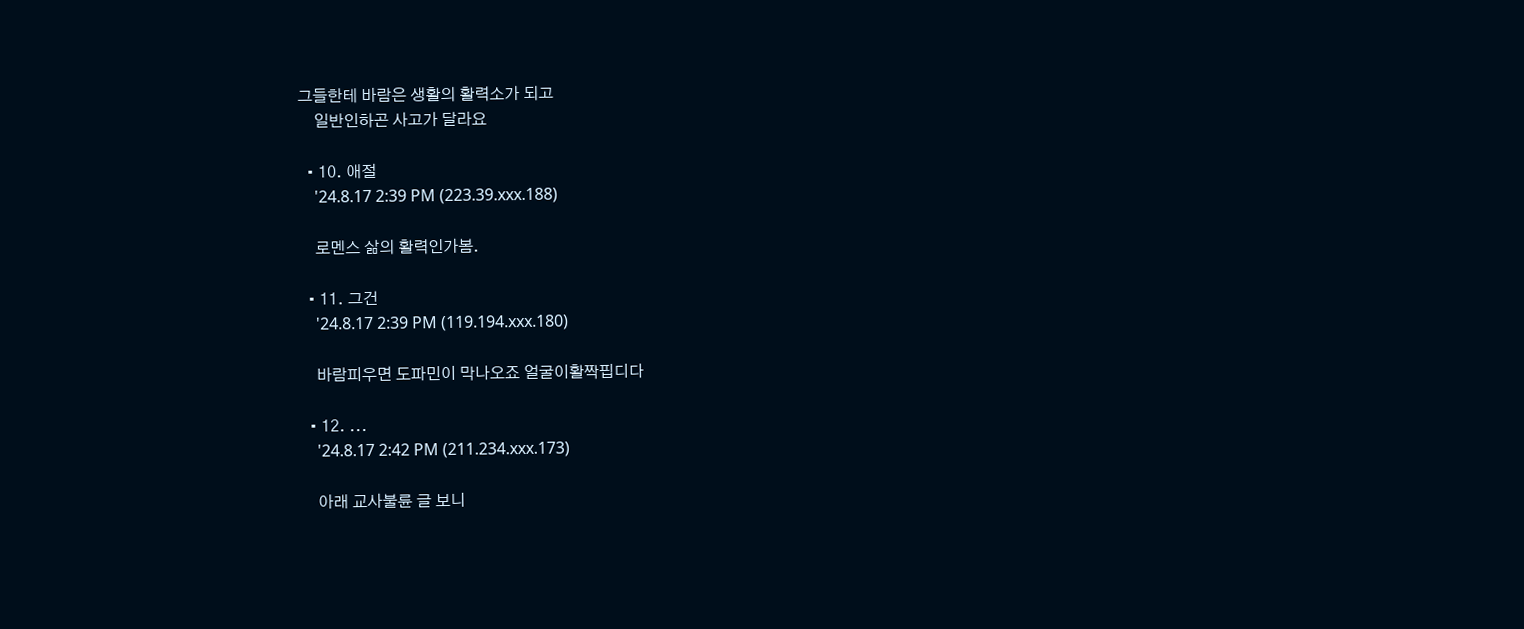그들한테 바람은 생활의 활력소가 되고
    일반인하곤 사고가 달라요

  • 10. 애절
    '24.8.17 2:39 PM (223.39.xxx.188)

    로멘스 삶의 활력인가봄.

  • 11. 그건
    '24.8.17 2:39 PM (119.194.xxx.180)

    바람피우면 도파민이 막나오죠 얼굴이활짝핍디다

  • 12. ...
    '24.8.17 2:42 PM (211.234.xxx.173)

    아래 교사불륜 글 보니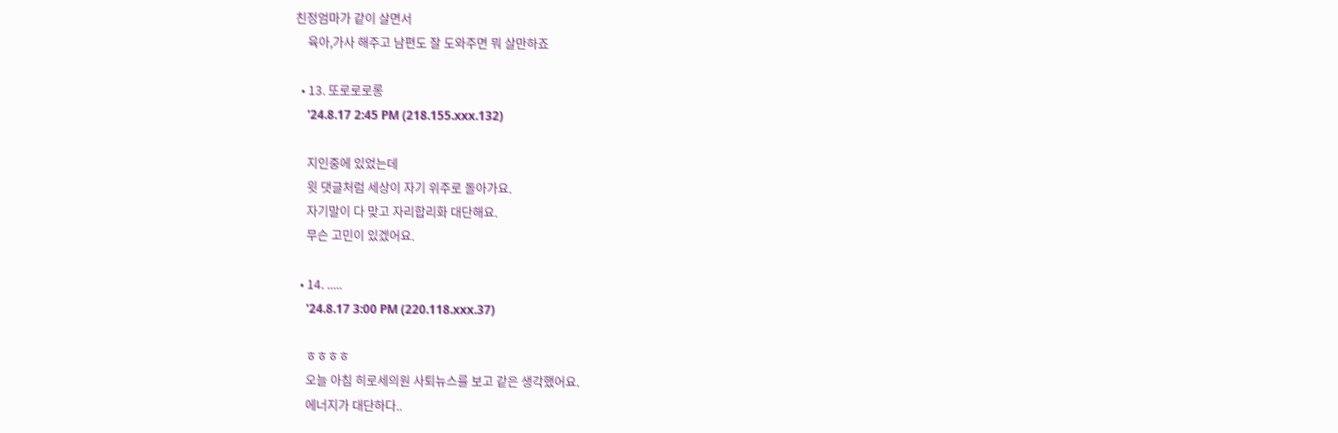친정엄마가 같이 살면서
    육아,가사 해주고 남편도 잘 도와주면 뭐 살만하죠

  • 13. 또로로로롱
    '24.8.17 2:45 PM (218.155.xxx.132)

    지인중에 있었는데
    윗 댓글처럼 세상이 자기 위주로 돌아가요.
    자기말이 다 맞고 자리합리화 대단해요.
    무슨 고민이 있겠어요.

  • 14. .....
    '24.8.17 3:00 PM (220.118.xxx.37)

    ㅎㅎㅎㅎ
    오늘 아침 히로세의원 사퇴뉴스를 보고 같은 생각했어요.
    에너지가 대단하다..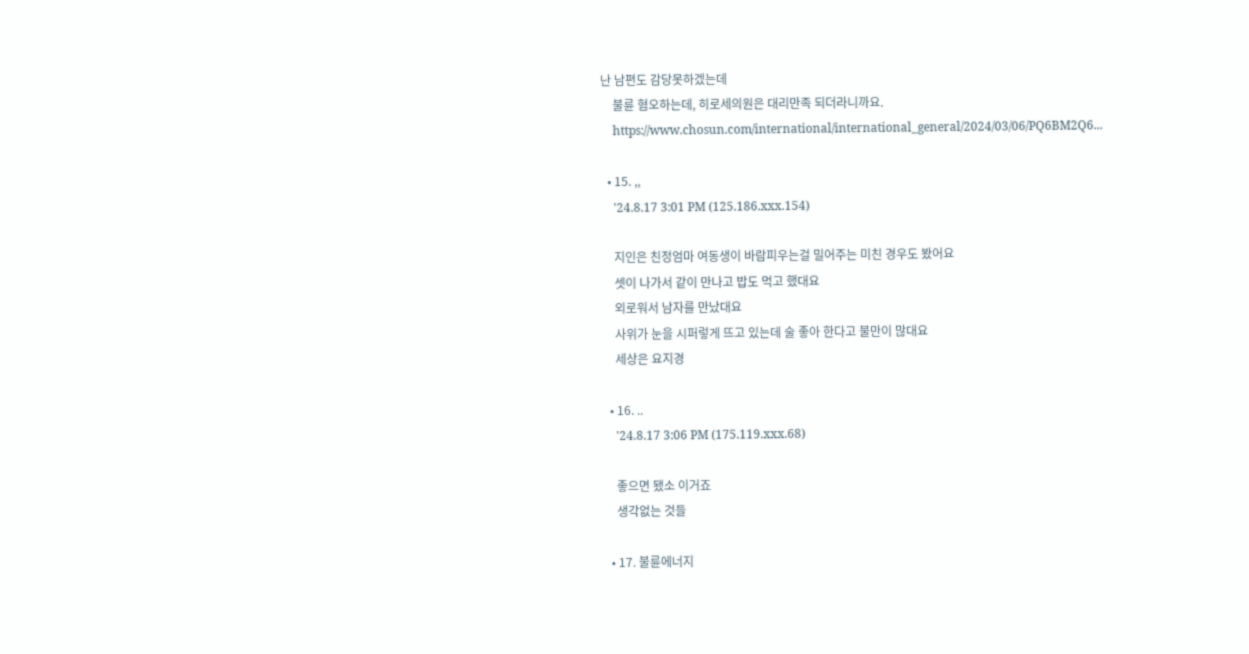난 남편도 감당못하겠는데
    불륜 혐오하는데, 히로세의원은 대리만족 되더라니까요.
    https://www.chosun.com/international/international_general/2024/03/06/PQ6BM2Q6...

  • 15. ,,
    '24.8.17 3:01 PM (125.186.xxx.154)

    지인은 친정엄마 여동생이 바람피우는걸 밀어주는 미친 경우도 봤어요
    셋이 나가서 같이 만나고 밥도 먹고 했대요
    외로워서 남자를 만났대요
    사위가 눈을 시퍼렇게 뜨고 있는데 술 좋아 한다고 불만이 많대요
    세상은 요지경

  • 16. ..
    '24.8.17 3:06 PM (175.119.xxx.68)

    좋으면 됐소 이거죠
    생각없는 것들

  • 17. 불륜에너지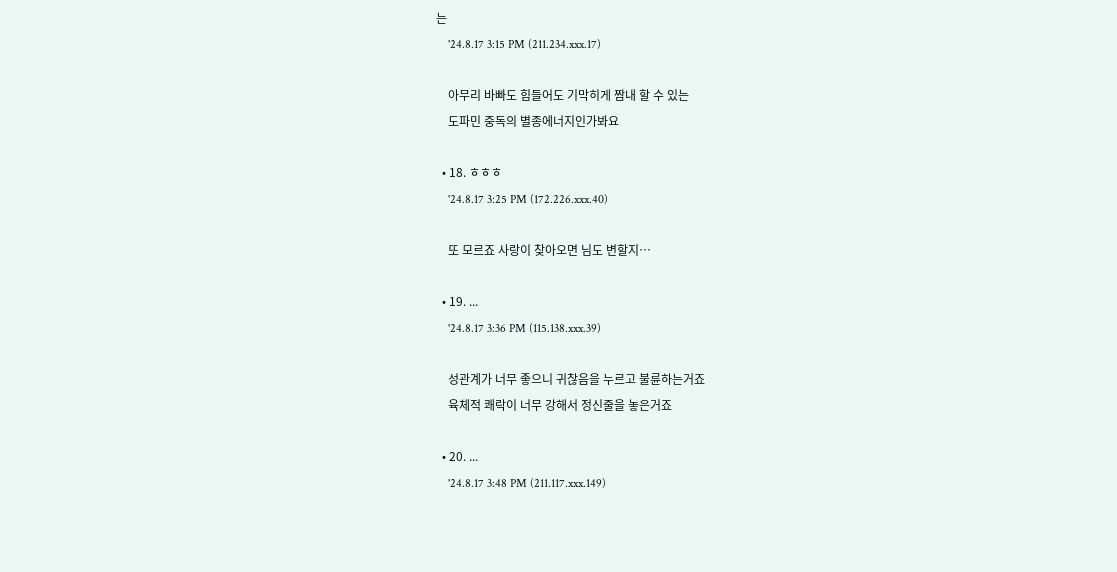는
    '24.8.17 3:15 PM (211.234.xxx.17)

    아무리 바빠도 힘들어도 기막히게 짬내 할 수 있는
    도파민 중독의 별종에너지인가봐요

  • 18. ㅎㅎㅎ
    '24.8.17 3:25 PM (172.226.xxx.40)

    또 모르죠 사랑이 찾아오면 님도 변할지…

  • 19. ...
    '24.8.17 3:36 PM (115.138.xxx.39)

    성관계가 너무 좋으니 귀찮음을 누르고 불륜하는거죠
    육체적 쾌락이 너무 강해서 정신줄을 놓은거죠

  • 20. ...
    '24.8.17 3:48 PM (211.117.xxx.149)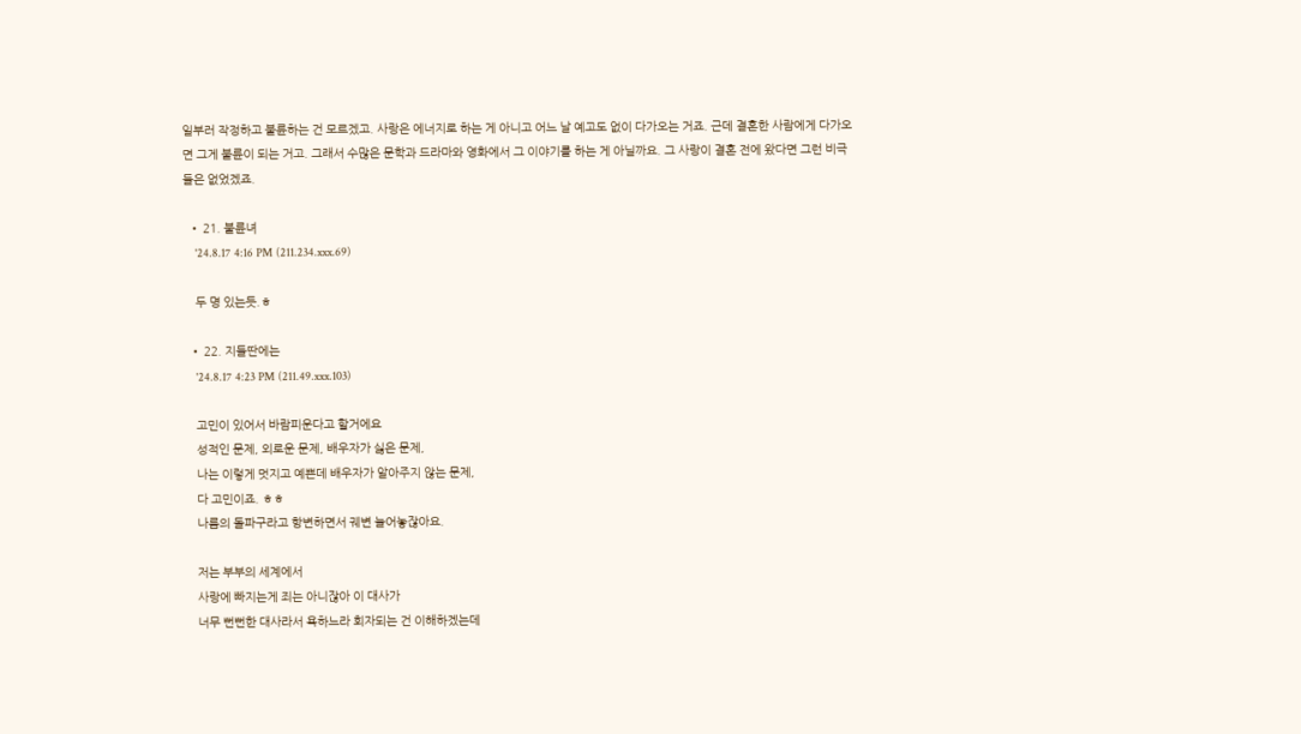일부러 작정하고 불륜하는 건 모르겠고. 사랑은 에너지로 하는 게 아니고 어느 날 예고도 없이 다가오는 거죠. 근데 결혼한 사람에게 다가오면 그게 불륜이 되는 거고. 그래서 수많은 문학과 드라마와 영화에서 그 이야기를 하는 게 아닐까요. 그 사랑이 결혼 전에 왔다면 그런 비극들은 없었겠죠.

  • 21. 불륜녀
    '24.8.17 4:16 PM (211.234.xxx.69)

    두 명 있는듯.ㅎ

  • 22. 지들딴에는
    '24.8.17 4:23 PM (211.49.xxx.103)

    고민이 있어서 바람피운다고 할거에요
    성적인 문제, 외로운 문제, 배우자가 싫은 문제,
    나는 이렇게 멋지고 예쁜데 배우자가 알아주지 않는 문제,
    다 고민이죠. ㅎㅎ
    나름의 돌파구라고 항변하면서 궤변 늘어놓잖아요.

    저는 부부의 세계에서
    사랑에 빠지는게 죄는 아니잖아 이 대사가
    너무 뻔뻔한 대사라서 욕하느라 회자되는 건 이해하겠는데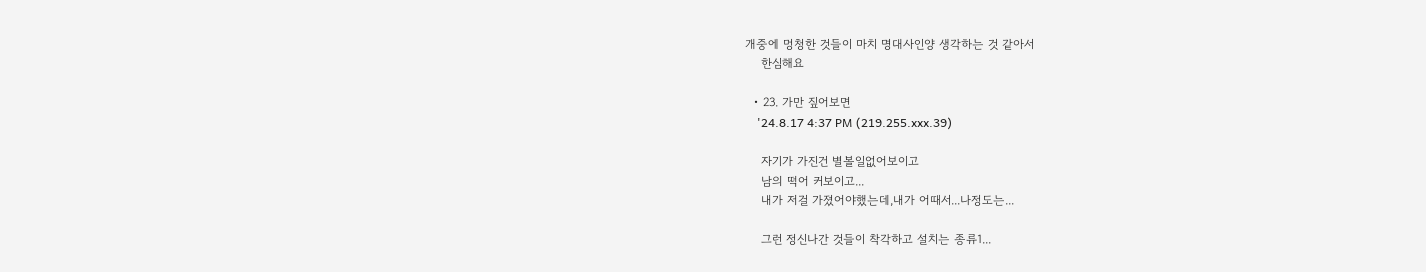개중에 멍청한 것들이 마치 명대사인양 생각하는 것 같아서
    한심해요

  • 23. 가만 짚어보면
    '24.8.17 4:37 PM (219.255.xxx.39)

    자기가 가진건 별볼일없어보이고
    남의 떡어 커보이고...
    내가 저걸 가졌어야했는데,내가 어때서...나정도는...

    그런 정신나간 것들이 착각하고 설치는 종류1...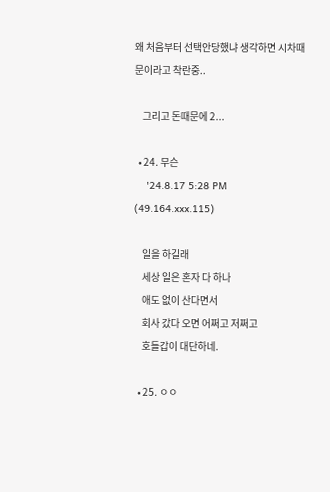왜 처음부터 선택안당했냐 생각하면 시차때문이라고 착란중..

    그리고 돈때문에 2...

  • 24. 무슨
    '24.8.17 5:28 PM (49.164.xxx.115)

    일을 하길래
    세상 일은 혼자 다 하나
    애도 없이 산다면서
    회사 갔다 오면 어쩌고 저쩌고
    호들갑이 대단하네.

  • 25. ㅇㅇ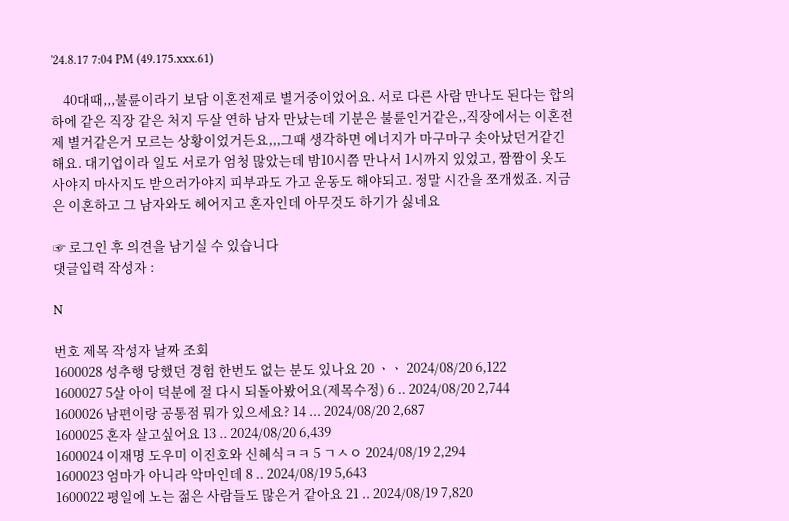'24.8.17 7:04 PM (49.175.xxx.61)

    40대때,,,불륜이라기 보담 이혼전제로 별거중이었어요. 서로 다른 사람 만나도 된다는 합의하에 같은 직장 같은 처지 두살 연하 남자 만났는데 기분은 불륜인거같은,,직장에서는 이혼전제 별거같은거 모르는 상황이었거든요,,,그때 생각하면 에너지가 마구마구 솟아났던거같긴해요. 대기업이라 일도 서로가 엄청 많았는데 밤10시쯤 만나서 1시까지 있었고, 짬짬이 옷도 사야지 마사지도 받으러가야지 피부과도 가고 운동도 해야되고. 정말 시간을 쪼개썼죠. 지금은 이혼하고 그 남자와도 헤어지고 혼자인데 아무것도 하기가 싫네요

☞ 로그인 후 의견을 남기실 수 있습니다
댓글입력 작성자 :

N

번호 제목 작성자 날짜 조회
1600028 성추행 당했던 경험 한번도 없는 분도 있나요 20 ㆍㆍ 2024/08/20 6,122
1600027 5살 아이 덕분에 절 다시 되돌아봤어요(제목수정) 6 .. 2024/08/20 2,744
1600026 남편이랑 공통점 뭐가 있으세요? 14 ... 2024/08/20 2,687
1600025 혼자 살고싶어요 13 .. 2024/08/20 6,439
1600024 이재명 도우미 이진호와 신혜식ㅋㅋ 5 ㄱㅅㅇ 2024/08/19 2,294
1600023 엄마가 아니라 악마인데 8 .. 2024/08/19 5,643
1600022 평일에 노는 젊은 사람들도 많은거 같아요 21 .. 2024/08/19 7,820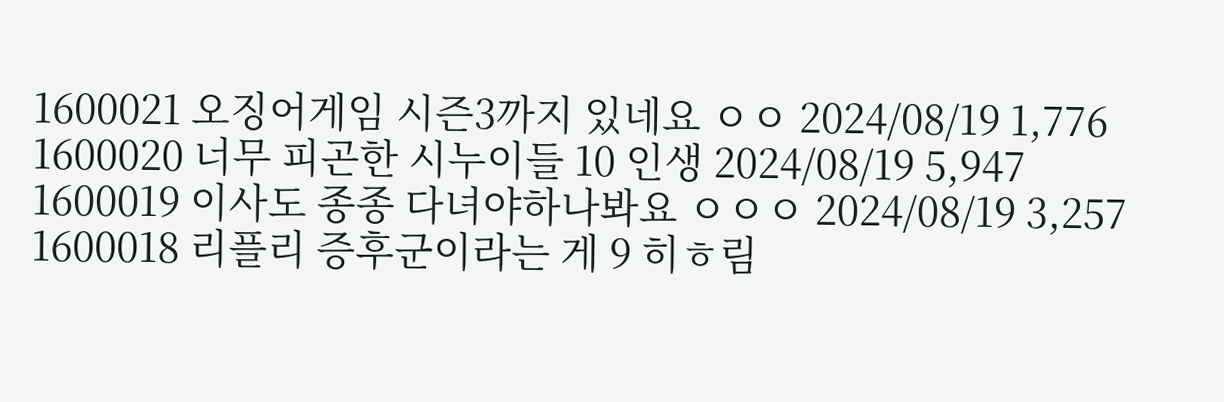1600021 오징어게임 시즌3까지 있네요 ㅇㅇ 2024/08/19 1,776
1600020 너무 피곤한 시누이들 10 인생 2024/08/19 5,947
1600019 이사도 종종 다녀야하나봐요 ㅇㅇㅇ 2024/08/19 3,257
1600018 리플리 증후군이라는 게 9 히ㅎ림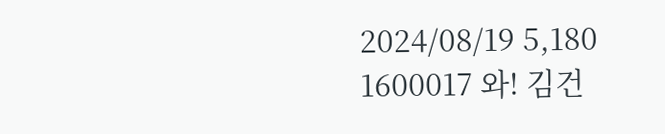2024/08/19 5,180
1600017 와! 김건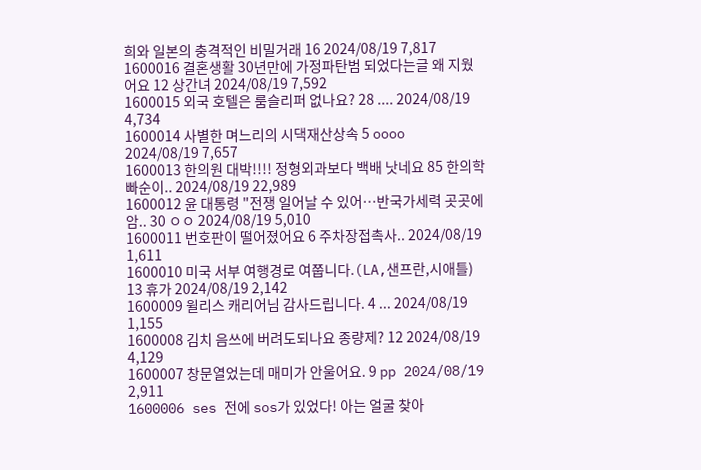희와 일본의 충격적인 비밀거래 16 2024/08/19 7,817
1600016 결혼생활 30년만에 가정파탄범 되었다는글 왜 지웠어요 12 상간녀 2024/08/19 7,592
1600015 외국 호텔은 룸슬리퍼 없나요? 28 .... 2024/08/19 4,734
1600014 사별한 며느리의 시댁재산상속 5 oooo 2024/08/19 7,657
1600013 한의원 대박!!!! 정형외과보다 백배 낫네요 85 한의학빠순이.. 2024/08/19 22,989
1600012 윤 대통령 "전쟁 일어날 수 있어…반국가세력 곳곳에 암.. 30 ㅇㅇ 2024/08/19 5,010
1600011 번호판이 떨어졌어요 6 주차장접촉사.. 2024/08/19 1,611
1600010 미국 서부 여행경로 여쭙니다.(LA,샌프란,시애틀) 13 휴가 2024/08/19 2,142
1600009 윌리스 캐리어님 감사드립니다. 4 ... 2024/08/19 1,155
1600008 김치 음쓰에 버려도되나요 종량제? 12 2024/08/19 4,129
1600007 창문열었는데 매미가 안울어요. 9 pp 2024/08/19 2,911
1600006 ses 전에 sos가 있었다! 아는 얼굴 찾아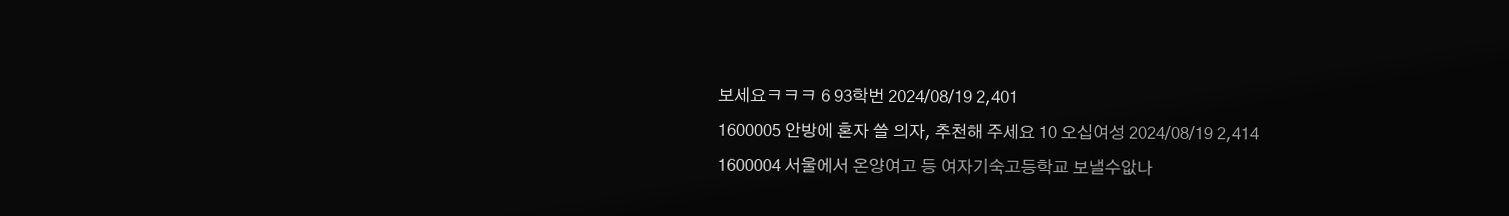보세요ㅋㅋㅋ 6 93학번 2024/08/19 2,401
1600005 안방에 혼자 쓸 의자, 추천해 주세요 10 오십여성 2024/08/19 2,414
1600004 서울에서 온양여고 등 여자기숙고등학교 보낼수앖나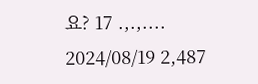요? 17 .,.,.... 2024/08/19 2,487